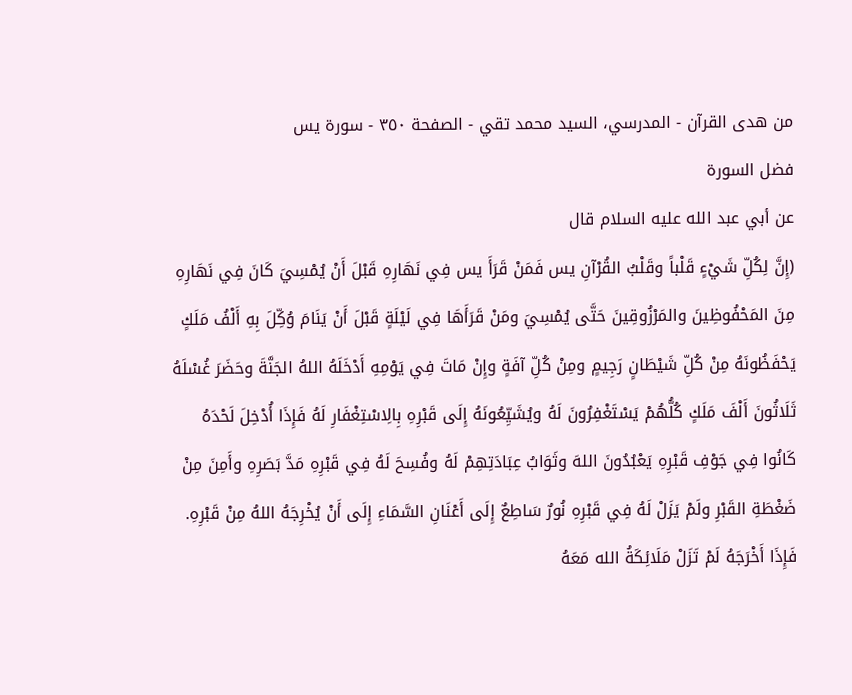من هدى القرآن - المدرسي، السيد محمد تقي - الصفحة ٣٥٠ - سورة يس
فضل السورة
عن أبي عبد الله عليه السلام قال
(إِنَّ لِكُلِّ شَيْءٍ قَلْباً وقَلْبُ القُرْآنِ يس فَمَنْ قَرَأَ يس فِي نَهَارِهِ قَبْلَ أَنْ يُمْسِيَ كَانَ فِي نَهَارِهِ مِنَ المَحْفُوظِينَ والمَرْزُوقِينَ حَتَّى يُمْسِيَ ومَنْ قَرَأَهَا فِي لَيْلَةٍ قَبْلَ أَنْ يَنَامَ وُكِّلَ بِهِ أَلْفُ مَلَكٍ يَحْفَظُونَهُ مِنْ كُلِّ شَيْطَانٍ رَجِيمٍ ومِنْ كُلِّ آفَةٍ وإِنْ مَاتَ فِي يَوْمِهِ أَدْخَلَهُ اللهُ الجَنَّةَ وحَضَرَ غُسْلَهُ ثَلَاثُونَ أَلْفَ مَلَكٍ كُلُّهُمْ يَسْتَغْفِرُونَ لَهُ ويُشَيِّعُونَهُ إِلَى قَبْرِهِ بِالِاسْتِغْفَارِ لَهُ فَإِذَا أُدْخِلَ لَحْدَهُ كَانُوا فِي جَوْفِ قَبْرِهِ يَعْبُدُونَ اللهَ وثَوَابُ عِبَادَتِهِمْ لَهُ وفُسِحَ لَهُ فِي قَبْرِهِ مَدَّ بَصَرِهِ وأَمِنَ مِنْ ضَغْطَةِ القَبْرِ ولَمْ يَزَلْ لَهُ فِي قَبْرِهِ نُورٌ سَاطِعٌ إِلَى أَعْنَانِ السَّمَاءِ إِلَى أَنْ يُخْرِجَهُ اللهُ مِنْ قَبْرِهِ.
فَإِذَا أَخْرَجَهُ لَمْ تَزَلْ مَلَائِكَةُ الله مَعَهُ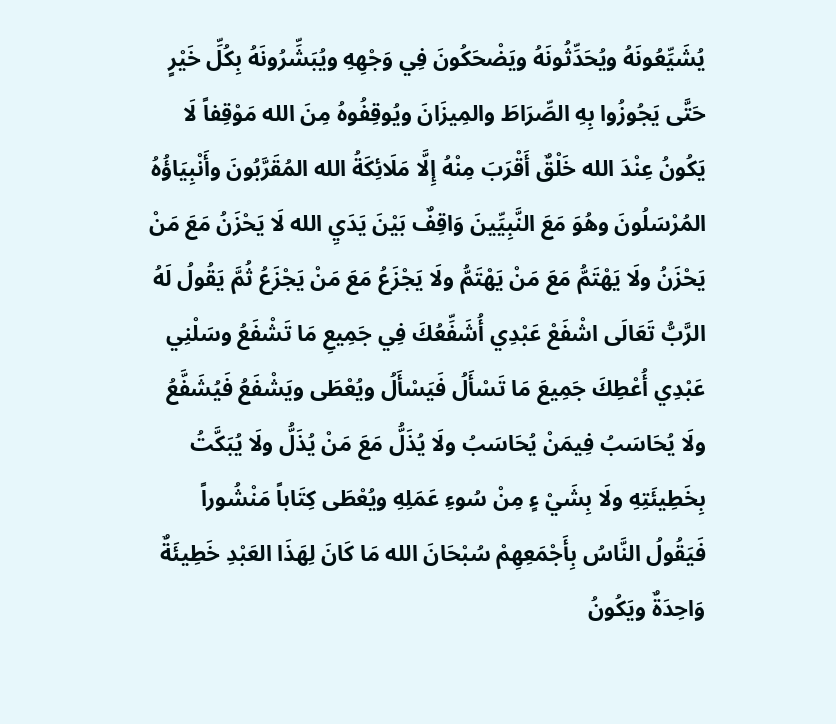يُشَيِّعُونَهُ ويُحَدِّثُونَهُ ويَضْحَكُونَ فِي وَجْهِهِ ويُبَشِّرُونَهُ بِكُلِّ خَيْرٍ حَتَّى يَجُوزُوا بِهِ الصِّرَاطَ والمِيزَانَ ويُوقِفُوهُ مِنَ الله مَوْقِفاً لَا يَكُونُ عِنْدَ الله خَلْقٌ أَقْرَبَ مِنْهُ إِلَّا مَلَائِكَةُ الله المُقَرَّبُونَ وأَنْبِيَاؤُهُ المُرْسَلُونَ وهُوَ مَعَ النَّبِيِّينَ وَاقِفٌ بَيْنَ يَدَيِ الله لَا يَحْزَنُ مَعَ مَنْ يَحْزَنُ ولَا يَهْتَمُّ مَعَ مَنْ يَهْتَمُّ ولَا يَجْزَعُ مَعَ مَنْ يَجْزَعُ ثُمَّ يَقُولُ لَهُ الرَّبُّ تَعَالَى اشْفَعْ عَبْدِي أُشَفِّعُكَ فِي جَمِيعِ مَا تَشْفَعُ وسَلْنِي عَبْدِي أُعْطِكَ جَمِيعَ مَا تَسْأَلُ فَيَسْأَلُ ويُعْطَى ويَشْفَعُ فَيُشَفَّعُ ولَا يُحَاسَبُ فِيمَنْ يُحَاسَبُ ولَا يُذَلُّ مَعَ مَنْ يُذَلُّ ولَا يُبَكَّتُ بِخَطِيئَتِهِ ولَا بِشَيْ ءٍ مِنْ سُوءِ عَمَلِهِ ويُعْطَى كِتَاباً مَنْشُوراً فَيَقُولُ النَّاسُ بِأَجْمَعِهِمْ سُبْحَانَ الله مَا كَانَ لِهَذَا العَبْدِ خَطِيئَةٌ وَاحِدَةٌ ويَكُونُ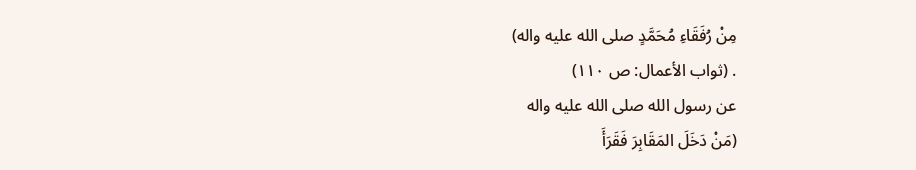مِنْ رُفَقَاءِ مُحَمَّدٍ صلى الله عليه واله)
. (ثواب الأعمال: ص ١١٠)
عن رسول الله صلى الله عليه واله
(مَنْ دَخَلَ المَقَابِرَ فَقَرَأَ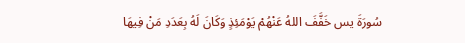سُورَةَ يس خَفَّفَ اللهُ عَنْهُمْ يَوْمَئِذٍ وَكَانَ لَهُ بِعَدَدِ مَنْ فِيهَا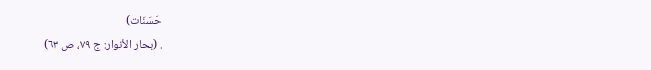حَسَنَات)
. (بحار الأنوار: ج ٧٩، ص ٦٣)